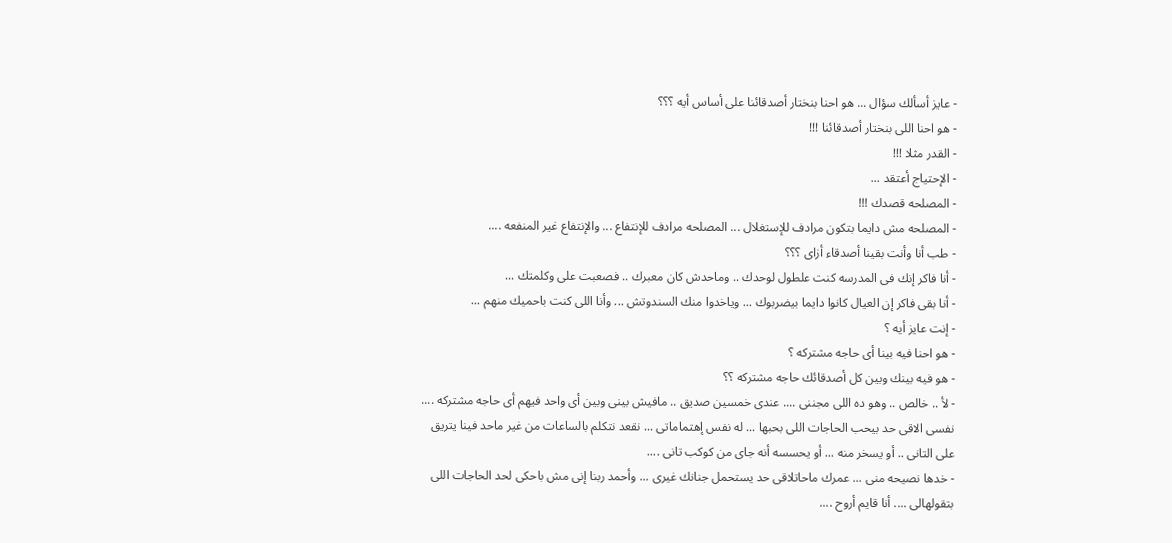- عايز أسألك سؤال ... هو احنا بنختار أصدقائنا على أساس أيه ؟؟؟
- هو احنا اللى بنختار أصدقائنا !!!
- القدر مثلا !!!
- الإحتياج أعتقد ...
- المصلحه قصدك !!!
- المصلحه مش دايما بتكون مرادف للإستغلال ... المصلحه مرادف للإنتفاع ... والإنتفاع غير المنفعه ....
- طب أنا وأنت بقينا أصدقاء أزاى ؟؟؟
- أنا فاكر إنك فى المدرسه كنت علطول لوحدك .. وماحدش كان معبرك .. فصعبت على وكلمتك ...
- أنا بقى فاكر إن العيال كانوا دايما بيضربوك ... وياخدوا منك السندوتش ... وأنا اللى كنت باحميك منهم ...
- إنت عايز أيه ؟
- هو احنا فيه بينا أى حاجه مشتركه ؟
- هو فيه بينك وبين كل أصدقائك حاجه مشتركه ؟؟
- لأ .. خالص .. وهو ده اللى مجننى .... عندى خمسين صديق .. مافيش بينى وبين أى واحد فيهم أى حاجه مشتركه ....
نفسى الاقى حد بيحب الحاجات اللى بحبها ... له نفس إهتماماتى ... نقعد نتكلم بالساعات من غير ماحد فينا يتريق
على التانى .. أو يسخر منه ... أو يحسسه أنه جاى من كوكب تانى ....
- خدها نصيحه منى ... عمرك ماحاتلاقى حد يستحمل جنانك غيرى ... وأحمد ربنا إنى مش باحكى لحد الحاجات اللى
بتقولهالى .... أنا قايم أروح ....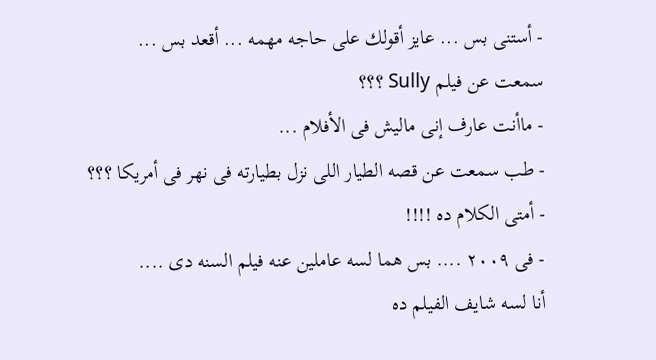- أستنى بس ... عايز أقولك على حاجه مهمه ... أقعد بس ...
سمعت عن فيلم Sully ؟؟؟
- ماأنت عارف إنى ماليش فى الأفلام ...
- طب سمعت عن قصه الطيار اللى نزل بطيارته فى نهر فى أمريكا ؟؟؟
- أمتى الكلام ده !!!!
- فى ٢٠٠٩ .... بس هما لسه عاملين عنه فيلم السنه دى ....
أنا لسه شايف الفيلم ده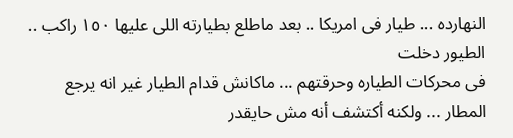النهارده ... طيار فى امريكا .. بعد ماطلع بطيارته اللى عليها ١٥٠ راكب .. الطيور دخلت
فى محركات الطياره وحرقتهم ... ماكانش قدام الطيار غير انه يرجع المطار ... ولكنه أكتشف أنه مش حايقدر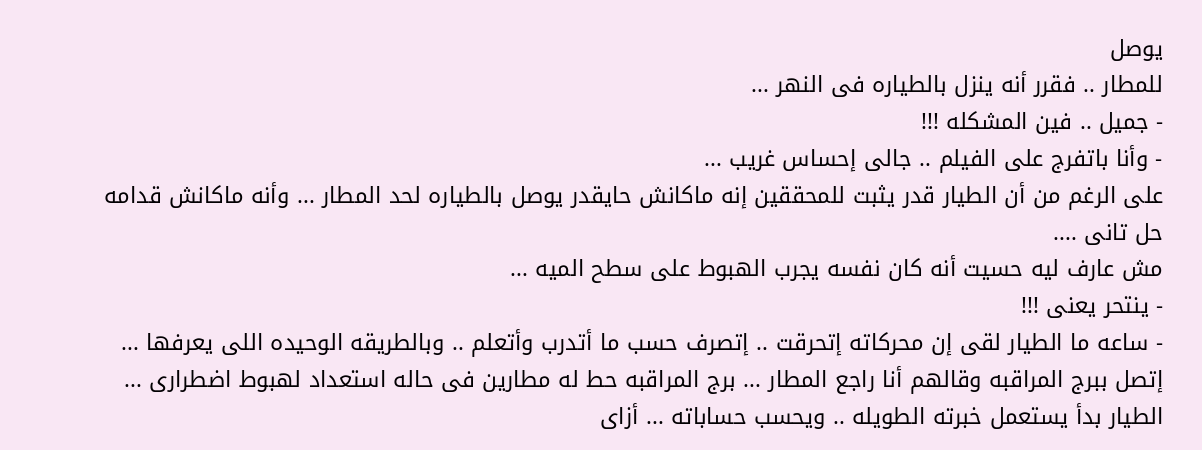يوصل
للمطار .. فقرر أنه ينزل بالطياره فى النهر ...
- جميل .. فين المشكله !!!
- وأنا باتفرج على الفيلم .. جالى إحساس غريب ...
على الرغم من أن الطيار قدر يثبت للمحققين إنه ماكانش حايقدر يوصل بالطياره لحد المطار ... وأنه ماكانش قدامه
حل تانى ....
مش عارف ليه حسيت أنه كان نفسه يجرب الهبوط على سطح الميه ...
- ينتحر يعنى !!!
- ساعه ما الطيار لقى إن محركاته إتحرقت .. إتصرف حسب ما أتدرب وأتعلم .. وبالطريقه الوحيده اللى يعرفها ...
إتصل ببرج المراقبه وقالهم أنا راجع المطار ... برج المراقبه حط له مطارين فى حاله استعداد لهبوط اضطرارى ...
الطيار بدأ يستعمل خبرته الطويله .. ويحسب حساباته ... أزاى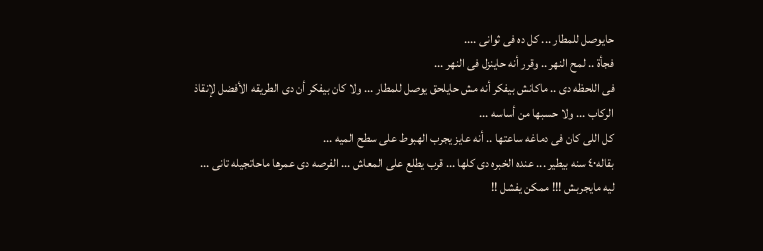حايوصل للمطار ... كل ده فى ثوانى ....
فجأة .. لمح النهر .. وقرر أنه حاينزل فى النهر ...
فى اللحظه دى .. ماكانش بيفكر أنه مش حايلحق يوصل للمطار ... ولا كان بيفكر أن دى الطريقه الأفضل لإنقاذ
الركاب ... ولا حسبها من أساسه ...
كل اللى كان فى دماغه ساعتها .. أنه عايز يجرب الهبوط على سطح الميه ...
بقاله٤٠ سنه بيطير ... عنده الخبره دى كلها ... قرب يطلع على المعاش ... الفرصه دى عمرها ماحاتجيله تانى ...
ليه مايجربش !!! ممكن يفشل !!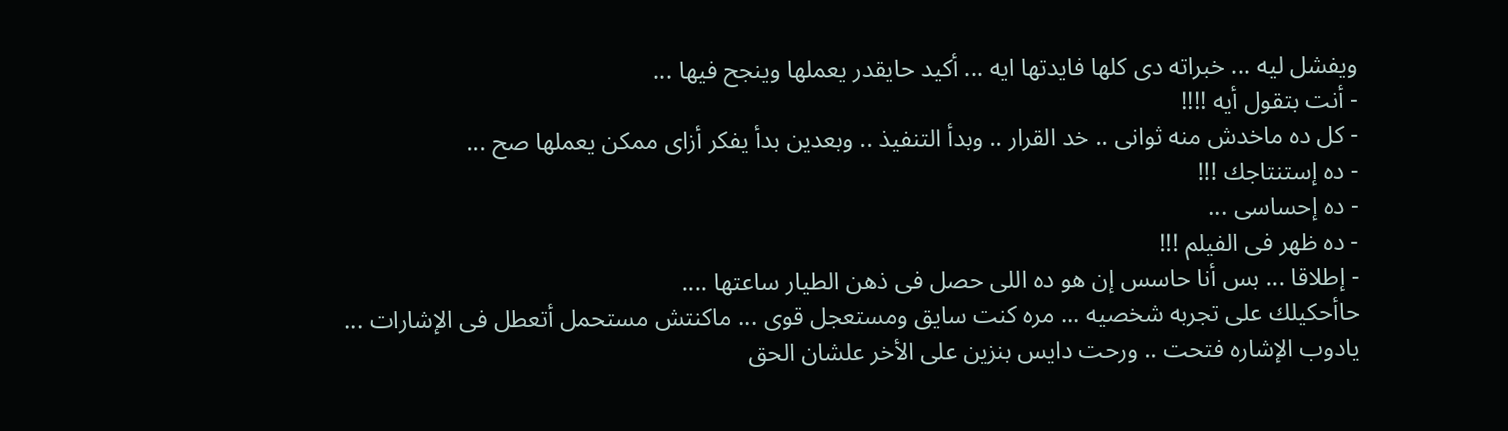ويفشل ليه ... خبراته دى كلها فايدتها ايه ... أكيد حايقدر يعملها وينجح فيها ...
- أنت بتقول أيه !!!!
- كل ده ماخدش منه ثوانى .. خد القرار .. وبدأ التنفيذ .. وبعدين بدأ يفكر أزاى ممكن يعملها صح ...
- ده إستنتاجك !!!
- ده إحساسى ...
- ده ظهر فى الفيلم !!!
- إطلاقا ... بس أنا حاسس إن هو ده اللى حصل فى ذهن الطيار ساعتها ....
حاأحكيلك على تجربه شخصيه ... مره كنت سايق ومستعجل قوى ... ماكنتش مستحمل أتعطل فى الإشارات ...
يادوب الإشاره فتحت .. ورحت دايس بنزين على الأخر علشان الحق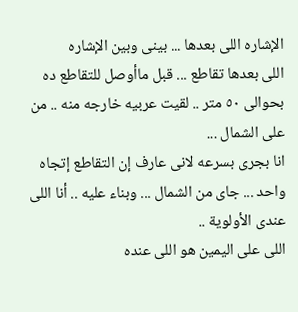الإشاره اللى بعدها ... بينى وبين الإشاره
اللى بعدها تقاطع ... قبل ماأوصل للتقاطع ده بحوالى ٥٠ متر .. لقيت عربيه خارجه منه .. من على الشمال ...
انا بجرى بسرعه لانى عارف إن التقاطع إتجاه واحد ... جاى من الشمال ... وبناء عليه .. أنا اللى عندى الأولوية ..
اللى على اليمين هو اللى عنده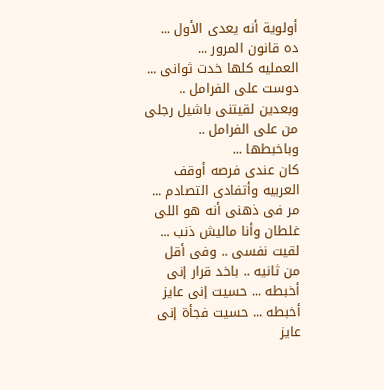أولوية أنه يعدى الأول ... ده قانون المرور ...
العمليه كلها خدت ثوانى ... دوست على الفرامل .. وبعدين لقيتنى باشيل رجلى من على الفرامل .. وباخبطها ...
كان عندى فرصه أوقف العربيه وأتفادى التصادم ... مر فى ذهنى أنه هو اللى غلطان وأنا ماليش ذنب ...
لقيت نفسى .. وفى أقل من ثانيه .. باخد قرار إنى أخبطه ... حسيت إنى عايز أخبطه ... حسيت فجأة إنى عايز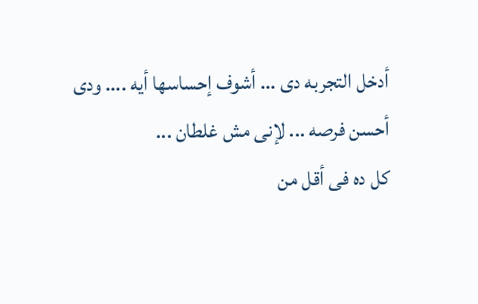أدخل التجربه دى ... أشوف إحساسها أيه .... ودى أحسن فرصه ... لإنى مش غلطان ...
كل ده فى أقل من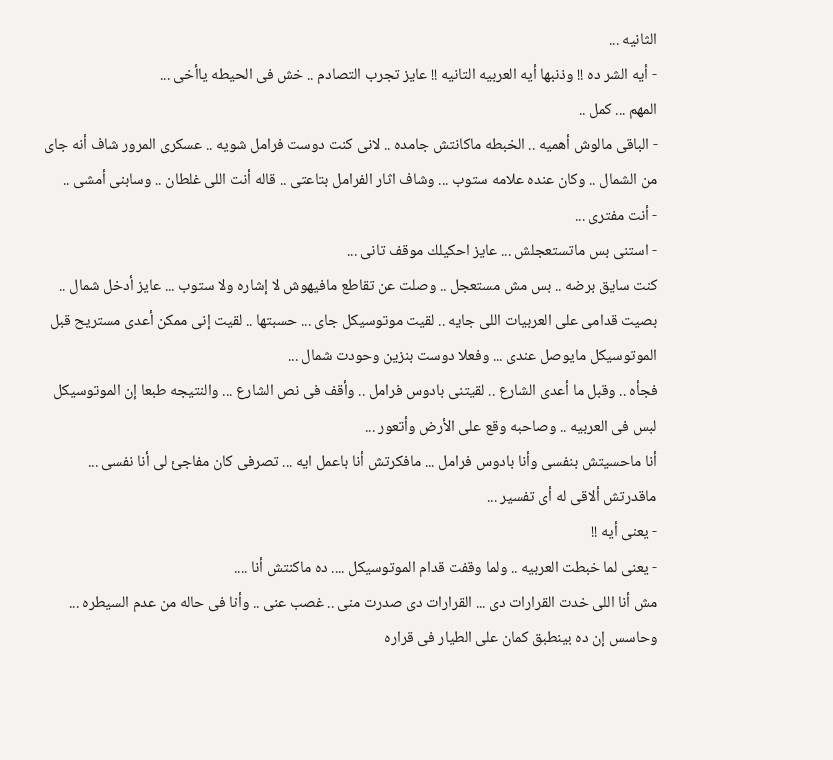الثانيه ...
- أيه الشر ده !! وذنبها أيه العربيه التانيه !! عايز تجرب التصادم .. خش فى الحيطه ياأخى ...
المهم ... كمل ..
- الباقى مالوش أهميه .. الخبطه ماكانتش جامده .. لانى كنت دوست فرامل شويه .. عسكرى المرور شاف أنه جاى
من الشمال .. وكان عنده علامه ستوب ... وشاف اثار الفرامل بتاعتى .. قاله أنت اللى غلطان .. وسابنى أمشى ..
- أنت مفترى ...
- استنى بس ماتستعجلش ... عايز احكيلك موقف تانى ...
كنت سايق برضه .. بس مش مستعجل .. وصلت عن تقاطع مافيهوش لا إشاره ولا ستوب ... عايز أدخل شمال ..
بصيت قدامى على العربيات اللى جايه .. لقيت موتوسيكل جاى ... حسبتها .. لقيت إنى ممكن أعدى مستريح قبل
الموتوسيكل مايوصل عندى ... وفعلا دوست بنزين وحودت شمال ...
فجأه .. وقبل ما أعدى الشارع .. لقيتنى بادوس فرامل .. وأقف فى نص الشارع ... والنتيجه طبعا إن الموتوسيكل
لبس فى العربيه .. وصاحبه وقع على الأرض وأتعور ...
أنا ماحسيتش بنفسى وأنا بادوس فرامل ... مافكرتش أنا باعمل ايه ... تصرفى كان مفاجئ لى أنا نفسى ...
ماقدرتش ألاقى له أى تفسير ...
- يعنى أيه !!
- يعنى لما خبطت العربيه .. ولما وقفت قدام الموتوسيكل .... ده ماكنتش أنا ....
مش أنا اللى خدت القرارات دى ... القرارات دى صدرت منى .. غصب عنى .. وأنا فى حاله من عدم السيطره ...
وحاسس إن ده بينطبق كمان على الطيار فى قراره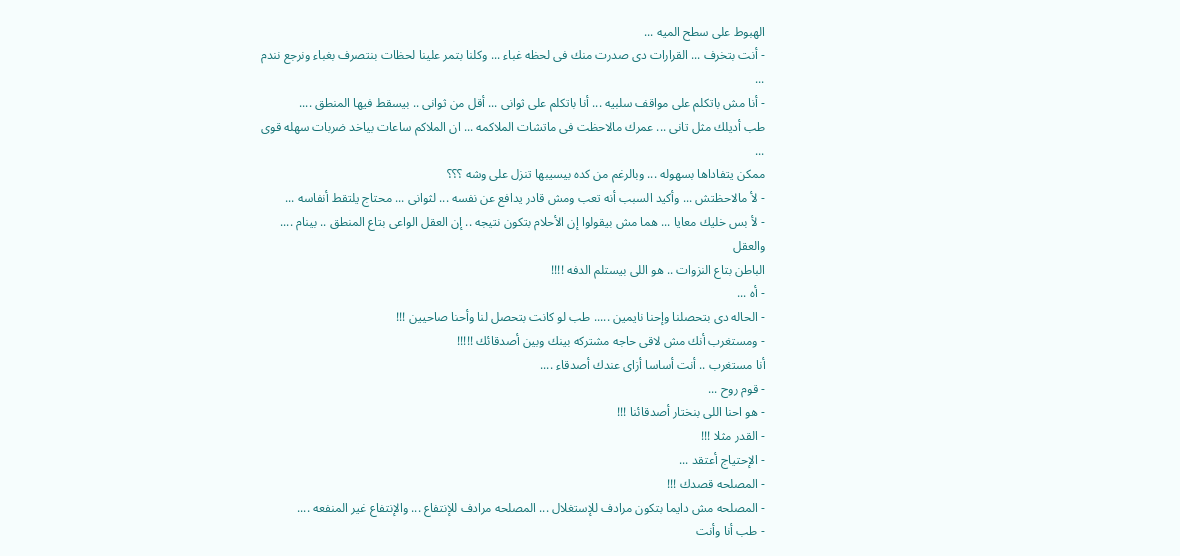الهبوط على سطح الميه ...
- أنت بتخرف ... القرارات دى صدرت منك فى لحظه غباء ... وكلنا بتمر علينا لحظات بنتصرف بغباء ونرجع نندم ...
- أنا مش باتكلم على مواقف سلبيه ... أنا باتكلم على ثوانى ... أقل من ثوانى .. بيسقط فيها المنطق ....
طب أديلك مثل تانى ... عمرك مالاحظت فى ماتشات الملاكمه ... ان الملاكم ساعات بياخد ضربات سهله قوى ...
ممكن يتفاداها بسهوله ... وبالرغم من كده بيسيبها تنزل على وشه ؟؟؟
- لأ مالاحظتش ... وأكيد السبب أنه تعب ومش قادر يدافع عن نفسه ... لثوانى ... محتاج يلتقط أنفاسه ...
- لأ بس خليك معايا ... هما مش بيقولوا إن الأحلام بتكون نتيجه .. إن العقل الواعى بتاع المنطق .. بينام .... والعقل
الباطن بتاع النزوات .. هو اللى بيستلم الدفه !!!!
- أه ...
- الحاله دى بتحصلنا وإحنا نايمين ..... طب لو كانت بتحصل لنا وأحنا صاحيين !!!
- ومستغرب أنك مش لاقى حاجه مشتركه بينك وبين أصدقائك !!!!!
أنا مستغرب .. أنت أساسا أزاى عندك أصدقاء ....
- قوم روح ...
- هو احنا اللى بنختار أصدقائنا !!!
- القدر مثلا !!!
- الإحتياج أعتقد ...
- المصلحه قصدك !!!
- المصلحه مش دايما بتكون مرادف للإستغلال ... المصلحه مرادف للإنتفاع ... والإنتفاع غير المنفعه ....
- طب أنا وأنت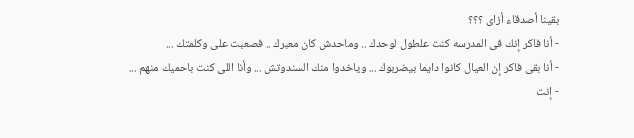بقينا أصدقاء أزاى ؟؟؟
- أنا فاكر إنك فى المدرسه كنت علطول لوحدك .. وماحدش كان معبرك .. فصعبت على وكلمتك ...
- أنا بقى فاكر إن العيال كانوا دايما بيضربوك ... وياخدوا منك السندوتش ... وأنا اللى كنت باحميك منهم ...
- إنت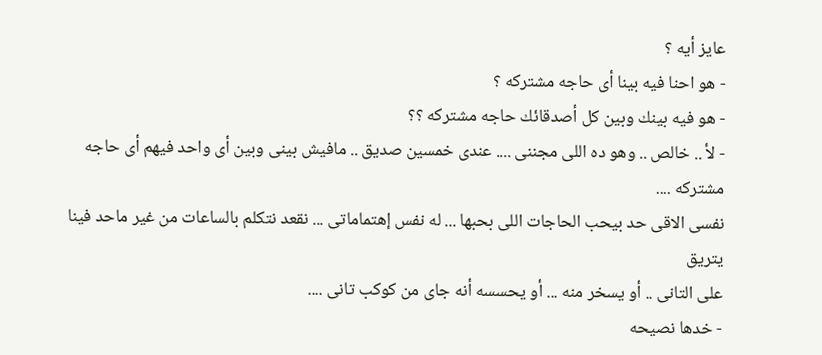عايز أيه ؟
- هو احنا فيه بينا أى حاجه مشتركه ؟
- هو فيه بينك وبين كل أصدقائك حاجه مشتركه ؟؟
- لأ .. خالص .. وهو ده اللى مجننى .... عندى خمسين صديق .. مافيش بينى وبين أى واحد فيهم أى حاجه مشتركه ....
نفسى الاقى حد بيحب الحاجات اللى بحبها ... له نفس إهتماماتى ... نقعد نتكلم بالساعات من غير ماحد فينا يتريق
على التانى .. أو يسخر منه ... أو يحسسه أنه جاى من كوكب تانى ....
- خدها نصيحه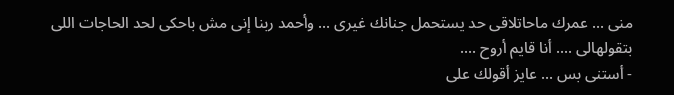منى ... عمرك ماحاتلاقى حد يستحمل جنانك غيرى ... وأحمد ربنا إنى مش باحكى لحد الحاجات اللى
بتقولهالى .... أنا قايم أروح ....
- أستنى بس ... عايز أقولك على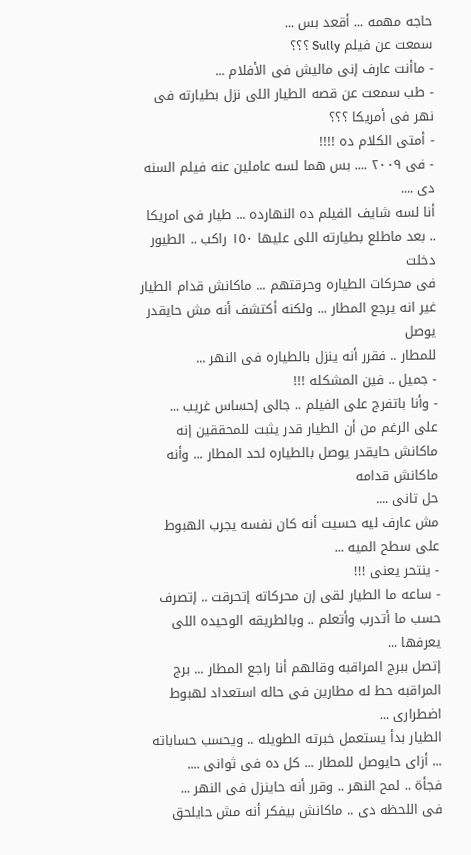حاجه مهمه ... أقعد بس ...
سمعت عن فيلم Sully ؟؟؟
- ماأنت عارف إنى ماليش فى الأفلام ...
- طب سمعت عن قصه الطيار اللى نزل بطيارته فى نهر فى أمريكا ؟؟؟
- أمتى الكلام ده !!!!
- فى ٢٠٠٩ .... بس هما لسه عاملين عنه فيلم السنه دى ....
أنا لسه شايف الفيلم ده النهارده ... طيار فى امريكا .. بعد ماطلع بطيارته اللى عليها ١٥٠ راكب .. الطيور دخلت
فى محركات الطياره وحرقتهم ... ماكانش قدام الطيار غير انه يرجع المطار ... ولكنه أكتشف أنه مش حايقدر يوصل
للمطار .. فقرر أنه ينزل بالطياره فى النهر ...
- جميل .. فين المشكله !!!
- وأنا باتفرج على الفيلم .. جالى إحساس غريب ...
على الرغم من أن الطيار قدر يثبت للمحققين إنه ماكانش حايقدر يوصل بالطياره لحد المطار ... وأنه ماكانش قدامه
حل تانى ....
مش عارف ليه حسيت أنه كان نفسه يجرب الهبوط على سطح الميه ...
- ينتحر يعنى !!!
- ساعه ما الطيار لقى إن محركاته إتحرقت .. إتصرف حسب ما أتدرب وأتعلم .. وبالطريقه الوحيده اللى يعرفها ...
إتصل ببرج المراقبه وقالهم أنا راجع المطار ... برج المراقبه حط له مطارين فى حاله استعداد لهبوط اضطرارى ...
الطيار بدأ يستعمل خبرته الطويله .. ويحسب حساباته ... أزاى حايوصل للمطار ... كل ده فى ثوانى ....
فجأة .. لمح النهر .. وقرر أنه حاينزل فى النهر ...
فى اللحظه دى .. ماكانش بيفكر أنه مش حايلحق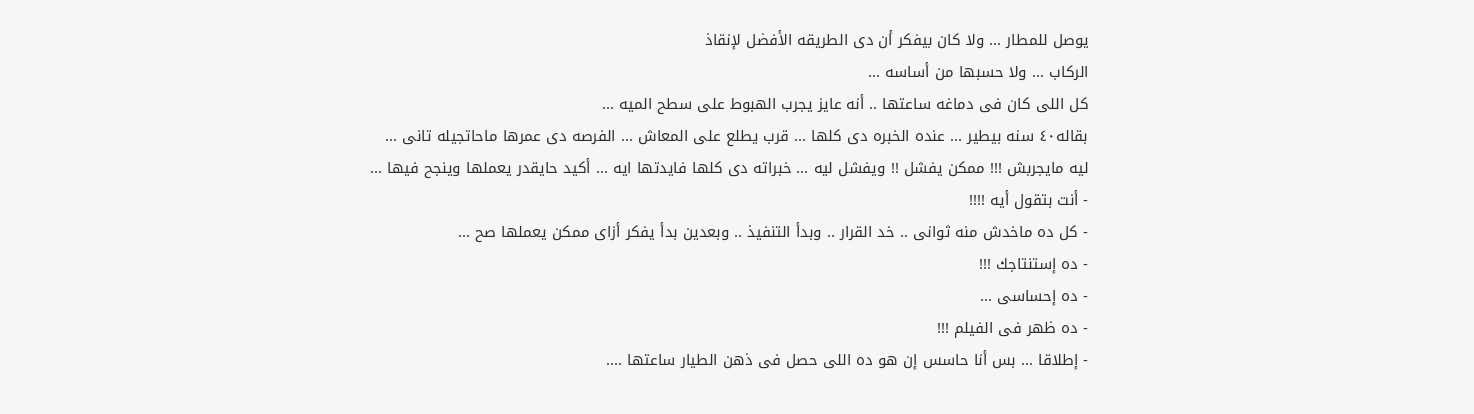يوصل للمطار ... ولا كان بيفكر أن دى الطريقه الأفضل لإنقاذ
الركاب ... ولا حسبها من أساسه ...
كل اللى كان فى دماغه ساعتها .. أنه عايز يجرب الهبوط على سطح الميه ...
بقاله٤٠ سنه بيطير ... عنده الخبره دى كلها ... قرب يطلع على المعاش ... الفرصه دى عمرها ماحاتجيله تانى ...
ليه مايجربش !!! ممكن يفشل !! ويفشل ليه ... خبراته دى كلها فايدتها ايه ... أكيد حايقدر يعملها وينجح فيها ...
- أنت بتقول أيه !!!!
- كل ده ماخدش منه ثوانى .. خد القرار .. وبدأ التنفيذ .. وبعدين بدأ يفكر أزاى ممكن يعملها صح ...
- ده إستنتاجك !!!
- ده إحساسى ...
- ده ظهر فى الفيلم !!!
- إطلاقا ... بس أنا حاسس إن هو ده اللى حصل فى ذهن الطيار ساعتها ....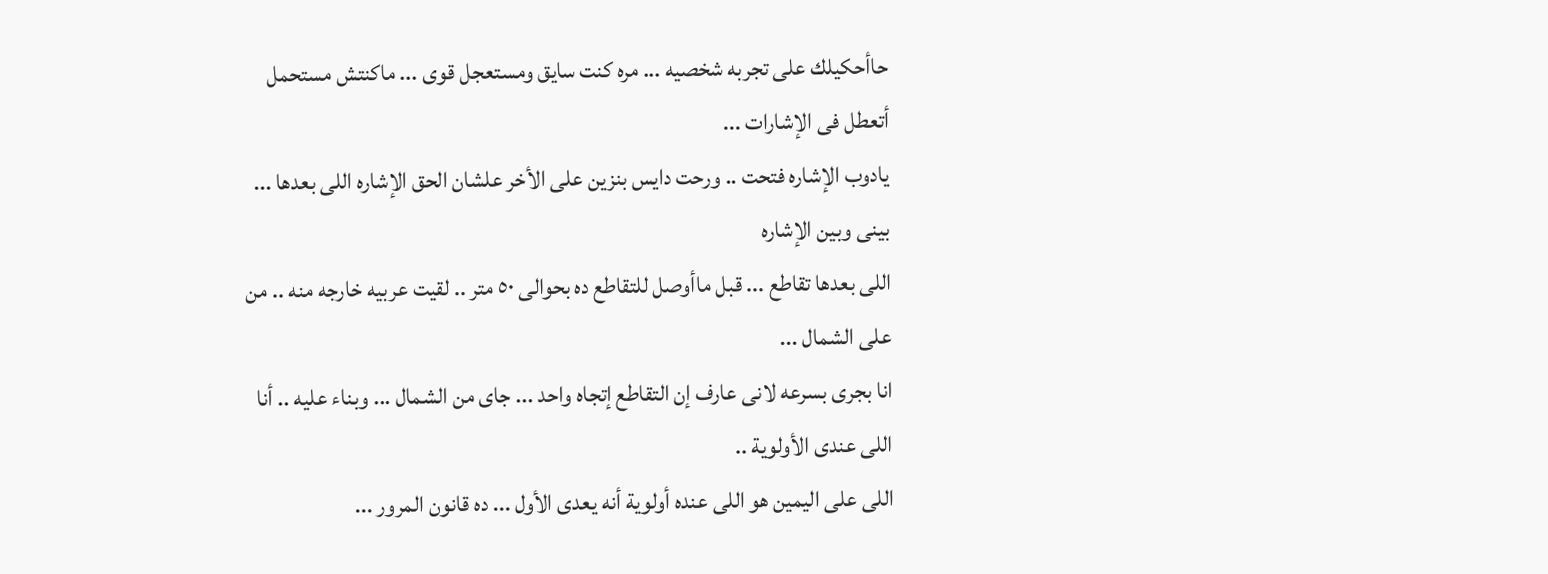حاأحكيلك على تجربه شخصيه ... مره كنت سايق ومستعجل قوى ... ماكنتش مستحمل أتعطل فى الإشارات ...
يادوب الإشاره فتحت .. ورحت دايس بنزين على الأخر علشان الحق الإشاره اللى بعدها ... بينى وبين الإشاره
اللى بعدها تقاطع ... قبل ماأوصل للتقاطع ده بحوالى ٥٠ متر .. لقيت عربيه خارجه منه .. من على الشمال ...
انا بجرى بسرعه لانى عارف إن التقاطع إتجاه واحد ... جاى من الشمال ... وبناء عليه .. أنا اللى عندى الأولوية ..
اللى على اليمين هو اللى عنده أولوية أنه يعدى الأول ... ده قانون المرور ...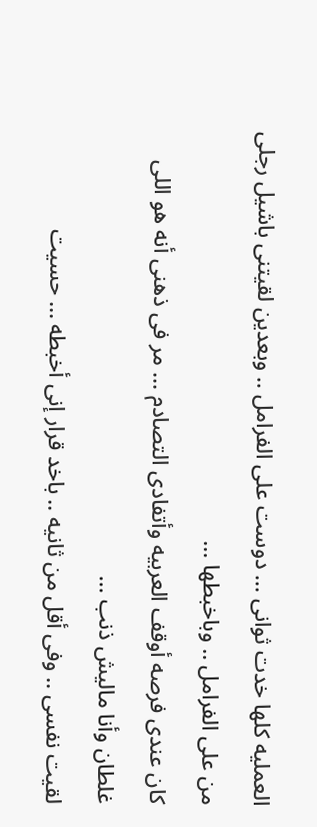العمليه كلها خدت ثوانى ... دوست على الفرامل .. وبعدين لقيتنى باشيل رجلى من على الفرامل .. وباخبطها ...
كان عندى فرصه أوقف العربيه وأتفادى التصادم ... مر فى ذهنى أنه هو اللى غلطان وأنا ماليش ذنب ...
لقيت نفسى .. وفى أقل من ثانيه .. باخد قرار إنى أخبطه ... حسيت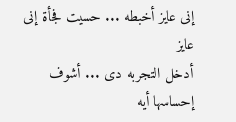إنى عايز أخبطه ... حسيت فجأة إنى عايز
أدخل التجربه دى ... أشوف إحساسها أيه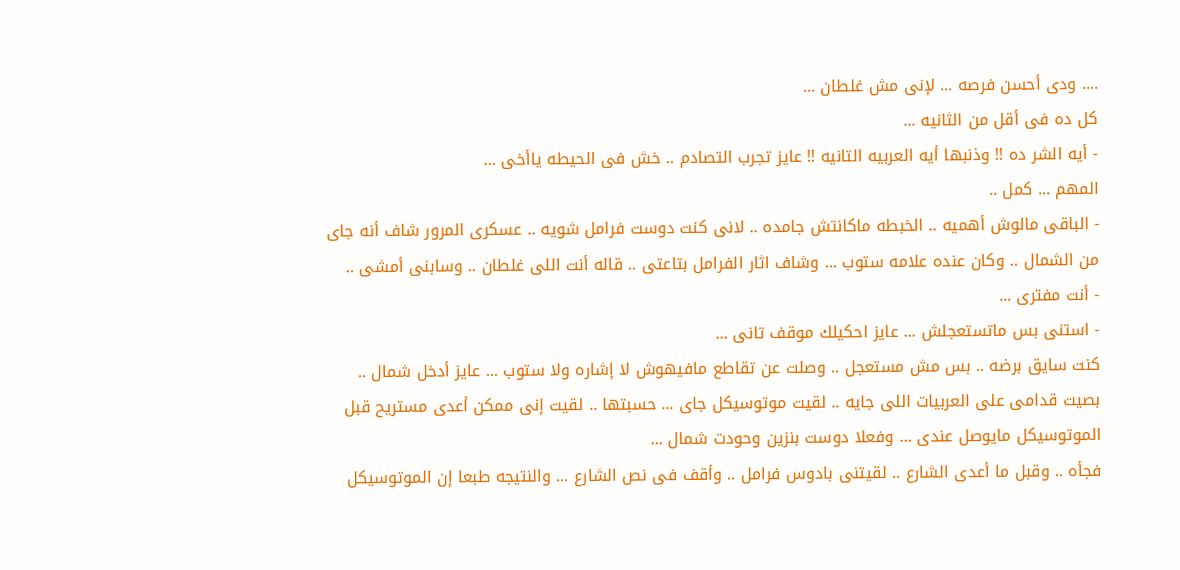.... ودى أحسن فرصه ... لإنى مش غلطان ...
كل ده فى أقل من الثانيه ...
- أيه الشر ده !! وذنبها أيه العربيه التانيه !! عايز تجرب التصادم .. خش فى الحيطه ياأخى ...
المهم ... كمل ..
- الباقى مالوش أهميه .. الخبطه ماكانتش جامده .. لانى كنت دوست فرامل شويه .. عسكرى المرور شاف أنه جاى
من الشمال .. وكان عنده علامه ستوب ... وشاف اثار الفرامل بتاعتى .. قاله أنت اللى غلطان .. وسابنى أمشى ..
- أنت مفترى ...
- استنى بس ماتستعجلش ... عايز احكيلك موقف تانى ...
كنت سايق برضه .. بس مش مستعجل .. وصلت عن تقاطع مافيهوش لا إشاره ولا ستوب ... عايز أدخل شمال ..
بصيت قدامى على العربيات اللى جايه .. لقيت موتوسيكل جاى ... حسبتها .. لقيت إنى ممكن أعدى مستريح قبل
الموتوسيكل مايوصل عندى ... وفعلا دوست بنزين وحودت شمال ...
فجأه .. وقبل ما أعدى الشارع .. لقيتنى بادوس فرامل .. وأقف فى نص الشارع ... والنتيجه طبعا إن الموتوسيكل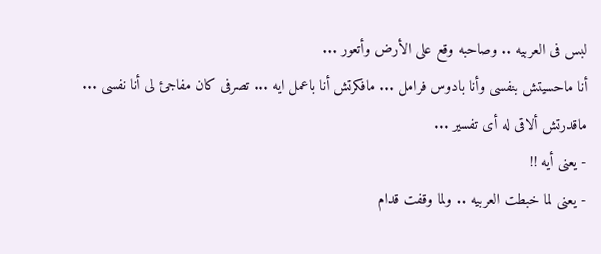لبس فى العربيه .. وصاحبه وقع على الأرض وأتعور ...
أنا ماحسيتش بنفسى وأنا بادوس فرامل ... مافكرتش أنا باعمل ايه ... تصرفى كان مفاجئ لى أنا نفسى ...
ماقدرتش ألاقى له أى تفسير ...
- يعنى أيه !!
- يعنى لما خبطت العربيه .. ولما وقفت قدام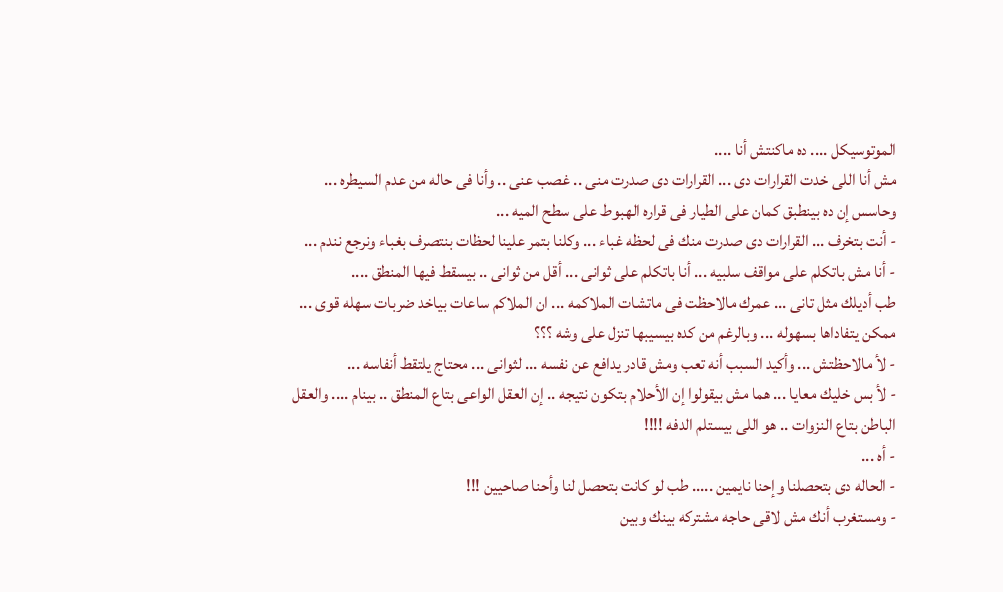الموتوسيكل .... ده ماكنتش أنا ....
مش أنا اللى خدت القرارات دى ... القرارات دى صدرت منى .. غصب عنى .. وأنا فى حاله من عدم السيطره ...
وحاسس إن ده بينطبق كمان على الطيار فى قراره الهبوط على سطح الميه ...
- أنت بتخرف ... القرارات دى صدرت منك فى لحظه غباء ... وكلنا بتمر علينا لحظات بنتصرف بغباء ونرجع نندم ...
- أنا مش باتكلم على مواقف سلبيه ... أنا باتكلم على ثوانى ... أقل من ثوانى .. بيسقط فيها المنطق ....
طب أديلك مثل تانى ... عمرك مالاحظت فى ماتشات الملاكمه ... ان الملاكم ساعات بياخد ضربات سهله قوى ...
ممكن يتفاداها بسهوله ... وبالرغم من كده بيسيبها تنزل على وشه ؟؟؟
- لأ مالاحظتش ... وأكيد السبب أنه تعب ومش قادر يدافع عن نفسه ... لثوانى ... محتاج يلتقط أنفاسه ...
- لأ بس خليك معايا ... هما مش بيقولوا إن الأحلام بتكون نتيجه .. إن العقل الواعى بتاع المنطق .. بينام .... والعقل
الباطن بتاع النزوات .. هو اللى بيستلم الدفه !!!!
- أه ...
- الحاله دى بتحصلنا وإحنا نايمين ..... طب لو كانت بتحصل لنا وأحنا صاحيين !!!
- ومستغرب أنك مش لاقى حاجه مشتركه بينك وبين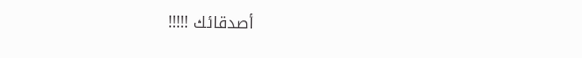أصدقائك !!!!!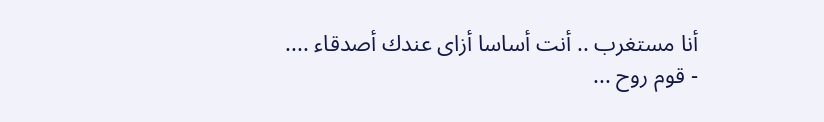أنا مستغرب .. أنت أساسا أزاى عندك أصدقاء ....
- قوم روح ...